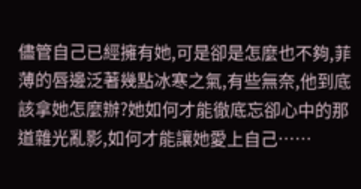儘管自己已經擁有她,可是卻是怎麼也不夠,菲薄的唇邊泛著幾點冰寒之氣,有些無奈,他到底該拿她怎麼辦?她如何才能徹底忘卻心中的那道雜光亂影,如何才能讓她愛上自己……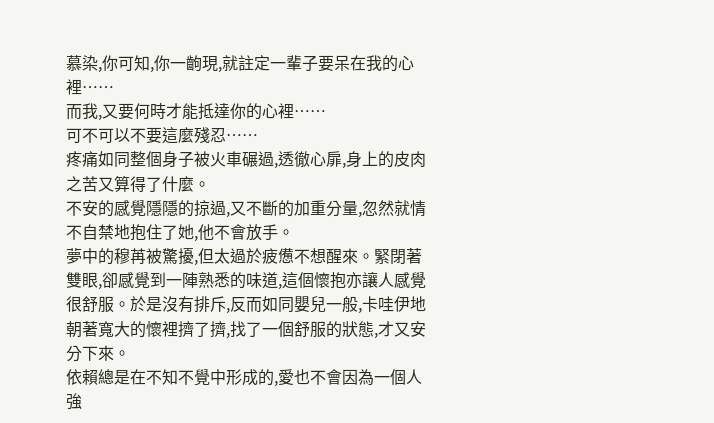慕染,你可知,你一齣現,就註定一輩子要呆在我的心裡……
而我,又要何時才能抵達你的心裡……
可不可以不要這麼殘忍……
疼痛如同整個身子被火車碾過,透徹心扉,身上的皮肉之苦又算得了什麼。
不安的感覺隱隱的掠過,又不斷的加重分量,忽然就情不自禁地抱住了她,他不會放手。
夢中的穆苒被驚擾,但太過於疲憊不想醒來。緊閉著雙眼,卻感覺到一陣熟悉的味道,這個懷抱亦讓人感覺很舒服。於是沒有排斥,反而如同嬰兒一般,卡哇伊地朝著寬大的懷裡擠了擠,找了一個舒服的狀態,才又安分下來。
依賴總是在不知不覺中形成的,愛也不會因為一個人強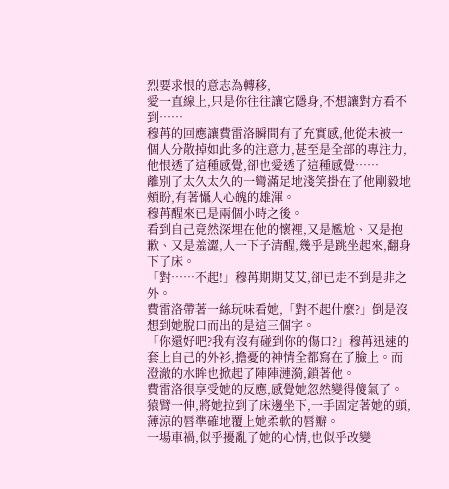烈要求恨的意志為轉移,
愛一直線上,只是你往往讓它隱身,不想讓對方看不到……
穆苒的回應讓費雷洛瞬間有了充實感,他從未被一個人分散掉如此多的注意力,甚至是全部的專注力,他恨透了這種感覺,卻也愛透了這種感覺……
離別了太久太久的一彎滿足地淺笑掛在了他剛毅地頰盼,有著懾人心魄的雄渾。
穆苒醒來已是兩個小時之後。
看到自己竟然深埋在他的懷裡,又是尷尬、又是抱歉、又是羞澀,人一下子清醒,幾乎是跳坐起來,翻身下了床。
「對……不起!」穆苒期期艾艾,卻已走不到是非之外。
費雷洛帶著一絲玩味看她,「對不起什麼?」倒是沒想到她脫口而出的是這三個字。
「你還好吧?我有沒有碰到你的傷口?」穆苒迅速的套上自己的外衫,擔憂的神情全都寫在了臉上。而澄澈的水眸也掀起了陣陣漣漪,鎖著他。
費雷洛很享受她的反應,感覺她忽然變得傻氣了。猿臂一伸,將她拉到了床邊坐下,一手固定著她的頭,薄涼的唇準確地覆上她柔軟的唇瓣。
一場車禍,似乎擾亂了她的心情,也似乎改變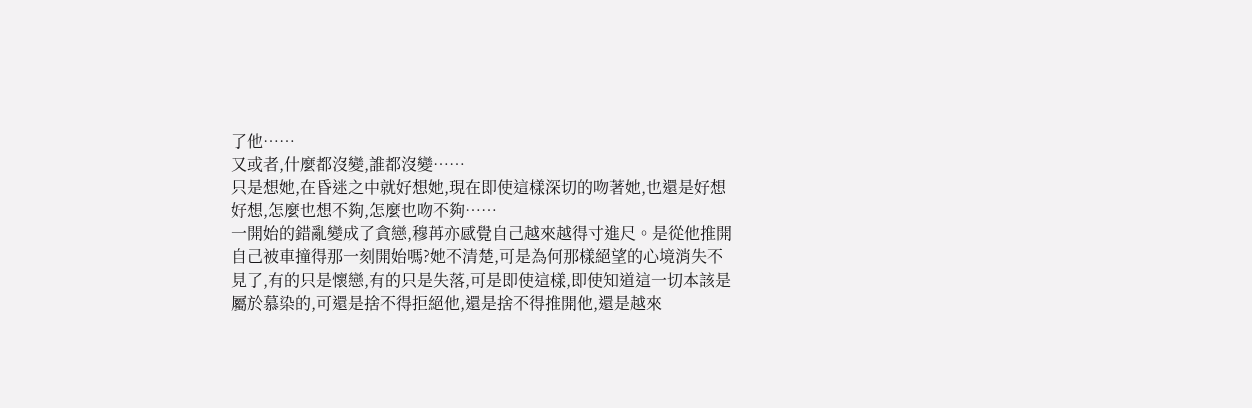了他……
又或者,什麼都沒變,誰都沒變……
只是想她,在昏迷之中就好想她,現在即使這樣深切的吻著她,也還是好想好想,怎麼也想不夠,怎麼也吻不夠……
一開始的錯亂變成了貪戀,穆苒亦感覺自己越來越得寸進尺。是從他推開自己被車撞得那一刻開始嗎?她不清楚,可是為何那樣絕望的心境消失不見了,有的只是懷戀,有的只是失落,可是即使這樣,即使知道這一切本該是屬於慕染的,可還是捨不得拒絕他,還是捨不得推開他,還是越來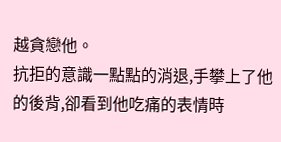越貪戀他。
抗拒的意識一點點的消退,手攀上了他的後背,卻看到他吃痛的表情時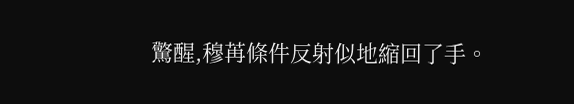驚醒,穆苒條件反射似地縮回了手。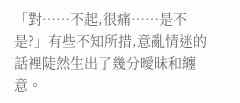「對……不起,很痛……是不是?」有些不知所措,意亂情迷的話裡陡然生出了幾分曖昧和纏意。